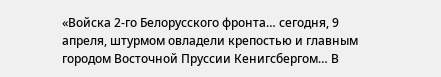«Войска 2-го Белорусского фронта… сегодня, 9 апреля, штурмом овладели крепостью и главным городом Восточной Пруссии Кенигсбергом… В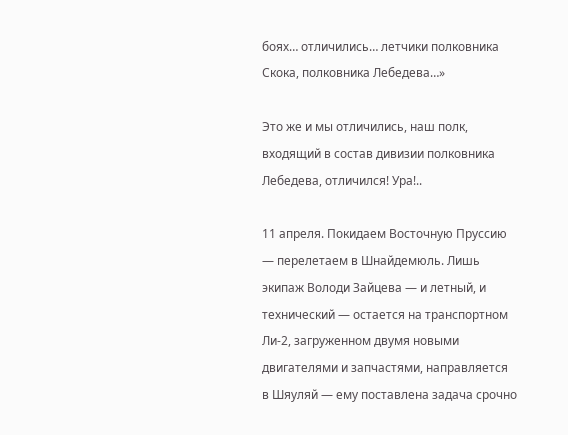боях… отличились… летчики полковника Скока, полковника Лебедева…»

Это же и мы отличились, наш полк, входящий в состав дивизии полковника Лебедева, отличился! Ура!..

11 апреля. Покидаем Восточную Пруссию — перелетаем в Шнайдемюль. Лишь экипаж Володи Зайцева — и летный, и технический — остается на транспортном Ли-2, загруженном двумя новыми двигателями и запчастями, направляется в Шяуляй — ему поставлена задача срочно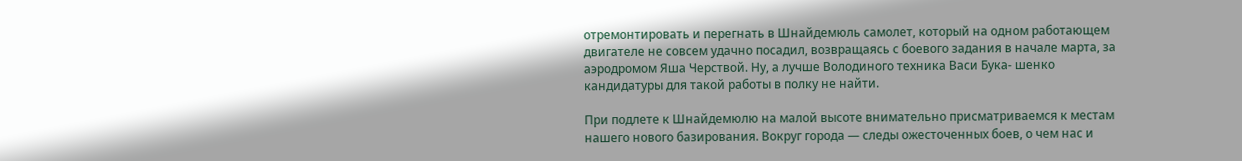отремонтировать и перегнать в Шнайдемюль самолет, который на одном работающем двигателе не совсем удачно посадил, возвращаясь с боевого задания в начале марта, за аэродромом Яша Черствой. Ну, а лучше Володиного техника Васи Бука- шенко кандидатуры для такой работы в полку не найти.

При подлете к Шнайдемюлю на малой высоте внимательно присматриваемся к местам нашего нового базирования. Вокруг города — следы ожесточенных боев, о чем нас и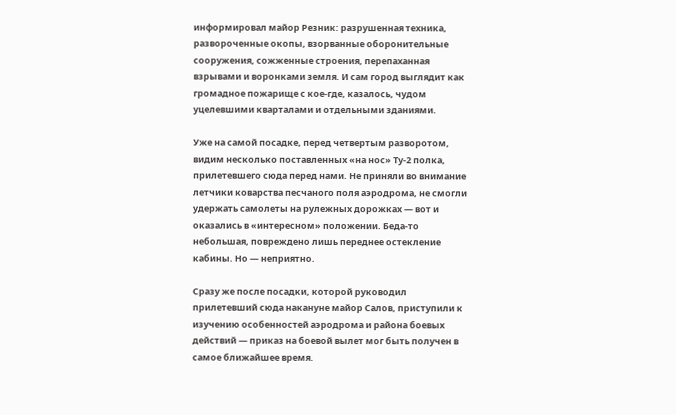информировал майор Резник: разрушенная техника, развороченные окопы, взорванные оборонительные сооружения, сожженные строения, перепаханная взрывами и воронками земля. И сам город выглядит как громадное пожарище с кое-где, казалось, чудом уцелевшими кварталами и отдельными зданиями.

Уже на самой посадке, перед четвертым разворотом, видим несколько поставленных «на нос» Ту-2 полка, прилетевшего сюда перед нами. Не приняли во внимание летчики коварства песчаного поля аэродрома, не смогли удержать самолеты на рулежных дорожках — вот и оказались в «интересном» положении. Беда-то небольшая, повреждено лишь переднее остекление кабины. Но — неприятно.

Сразу же после посадки, которой руководил прилетевший сюда накануне майор Салов, приступили к изучению особенностей аэродрома и района боевых действий — приказ на боевой вылет мог быть получен в самое ближайшее время.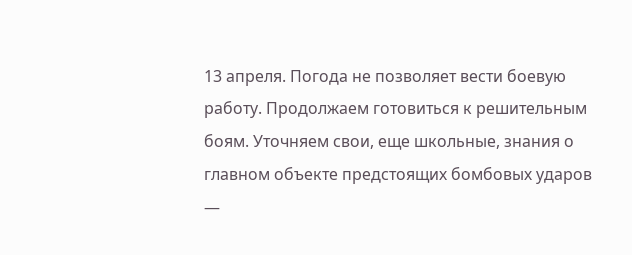13 апреля. Погода не позволяет вести боевую работу. Продолжаем готовиться к решительным боям. Уточняем свои, еще школьные, знания о главном объекте предстоящих бомбовых ударов —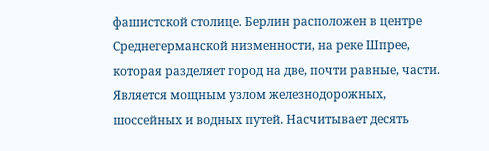фашистской столице. Берлин расположен в центре Среднегерманской низменности, на реке Шпрее, которая разделяет город на две, почти равные, части. Является мощным узлом железнодорожных, шоссейных и водных путей. Насчитывает десять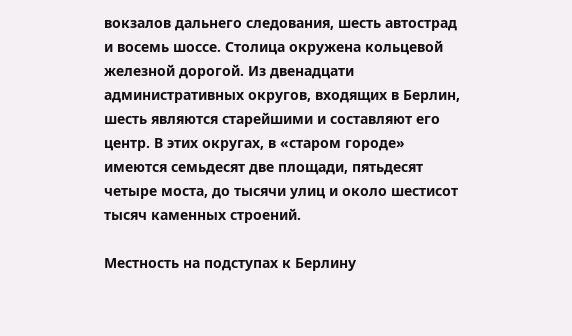вокзалов дальнего следования, шесть автострад и восемь шоссе. Столица окружена кольцевой железной дорогой. Из двенадцати административных округов, входящих в Берлин, шесть являются старейшими и составляют его центр. В этих округах, в «старом городе» имеются семьдесят две площади, пятьдесят четыре моста, до тысячи улиц и около шестисот тысяч каменных строений.

Местность на подступах к Берлину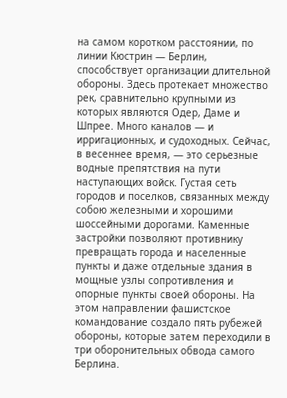на самом коротком расстоянии, по линии Кюстрин — Берлин, способствует организации длительной обороны. Здесь протекает множество рек, сравнительно крупными из которых являются Одер, Даме и Шпрее. Много каналов — и ирригационных, и судоходных. Сейчас, в весеннее время, — это серьезные водные препятствия на пути наступающих войск. Густая сеть городов и поселков, связанных между собою железными и хорошими шоссейными дорогами. Каменные застройки позволяют противнику превращать города и населенные пункты и даже отдельные здания в мощные узлы сопротивления и опорные пункты своей обороны. На этом направлении фашистское командование создало пять рубежей обороны, которые затем переходили в три оборонительных обвода самого Берлина.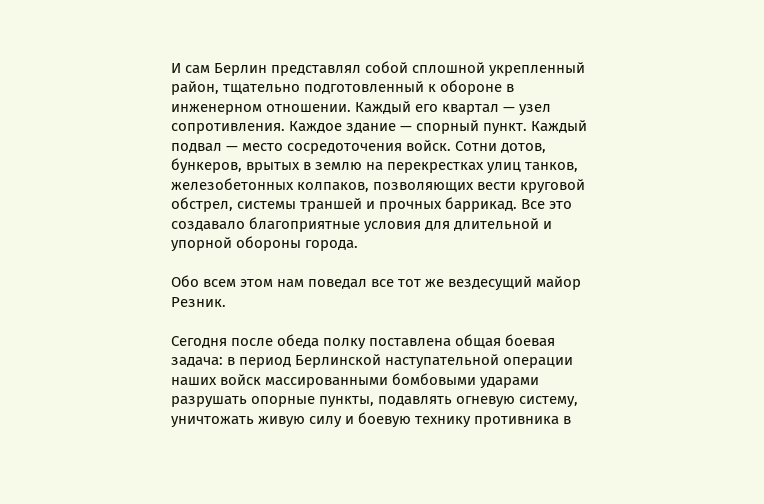И сам Берлин представлял собой сплошной укрепленный район, тщательно подготовленный к обороне в инженерном отношении. Каждый его квартал — узел сопротивления. Каждое здание — спорный пункт. Каждый подвал — место сосредоточения войск. Сотни дотов, бункеров, врытых в землю на перекрестках улиц танков, железобетонных колпаков, позволяющих вести круговой обстрел, системы траншей и прочных баррикад. Все это создавало благоприятные условия для длительной и упорной обороны города.

Обо всем этом нам поведал все тот же вездесущий майор Резник.

Сегодня после обеда полку поставлена общая боевая задача: в период Берлинской наступательной операции наших войск массированными бомбовыми ударами разрушать опорные пункты, подавлять огневую систему, уничтожать живую силу и боевую технику противника в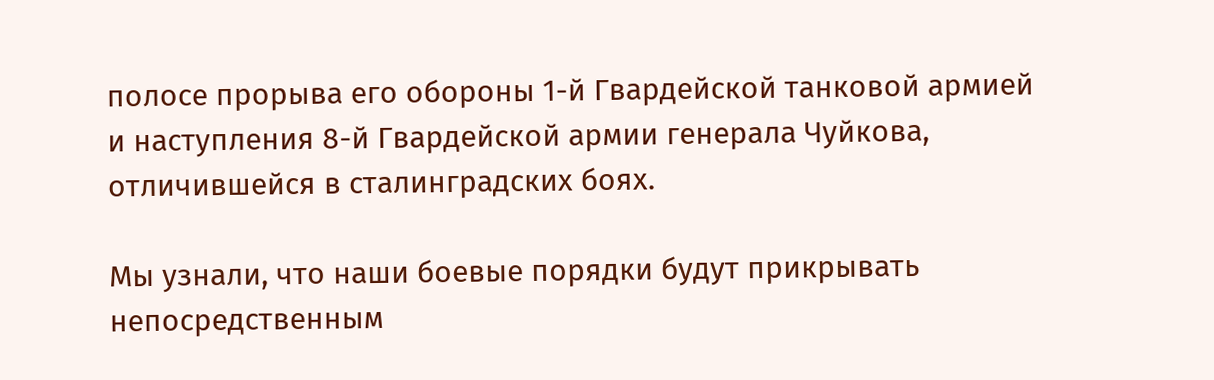полосе прорыва его обороны 1-й Гвардейской танковой армией и наступления 8-й Гвардейской армии генерала Чуйкова, отличившейся в сталинградских боях.

Мы узнали, что наши боевые порядки будут прикрывать непосредственным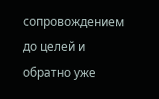сопровождением до целей и обратно уже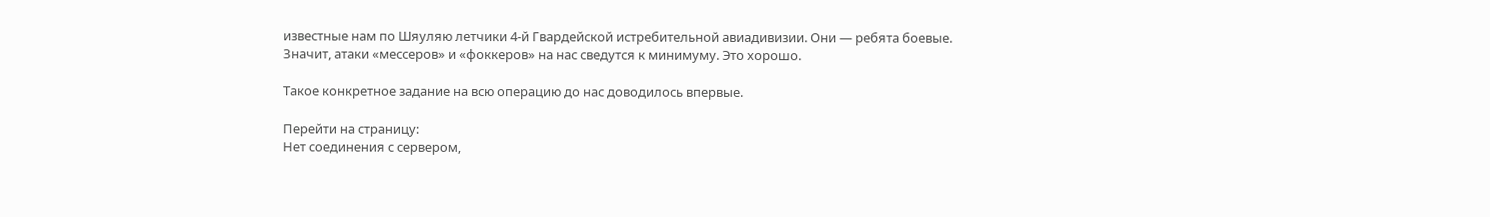известные нам по Шяуляю летчики 4-й Гвардейской истребительной авиадивизии. Они — ребята боевые. Значит, атаки «мессеров» и «фоккеров» на нас сведутся к минимуму. Это хорошо.

Такое конкретное задание на всю операцию до нас доводилось впервые.

Перейти на страницу:
Нет соединения с сервером,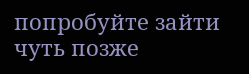попробуйте зайти чуть позже